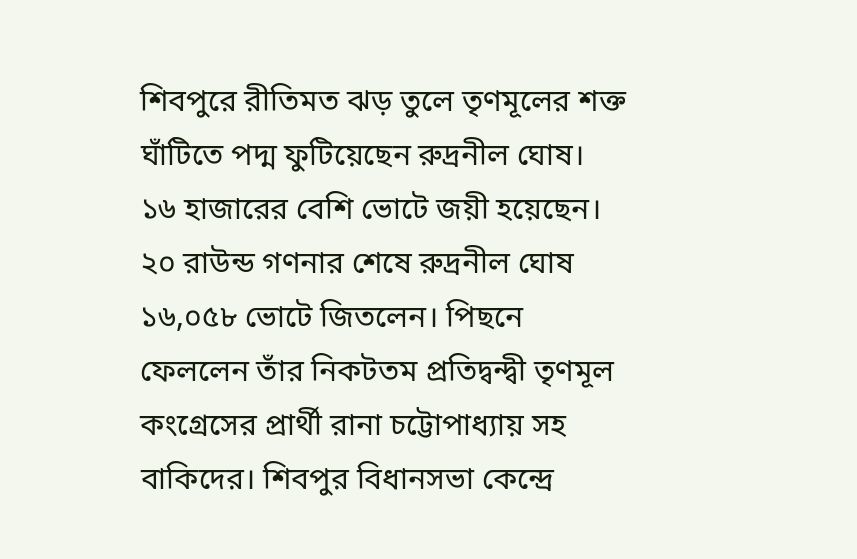শিবপুরে রীতিমত ঝড় তুলে তৃণমূলের শক্ত ঘাঁটিতে পদ্ম ফুটিয়েছেন রুদ্রনীল ঘোষ। ১৬ হাজারের বেশি ভোটে জয়ী হয়েছেন। ২০ রাউন্ড গণনার শেষে রুদ্রনীল ঘোষ ১৬,০৫৮ ভোটে জিতলেন। পিছনে ফেললেন তাঁর নিকটতম প্রতিদ্বন্দ্বী তৃণমূল কংগ্রেসের প্রার্থী রানা চট্টোপাধ্যায় সহ বাকিদের। শিবপুর বিধানসভা কেন্দ্রে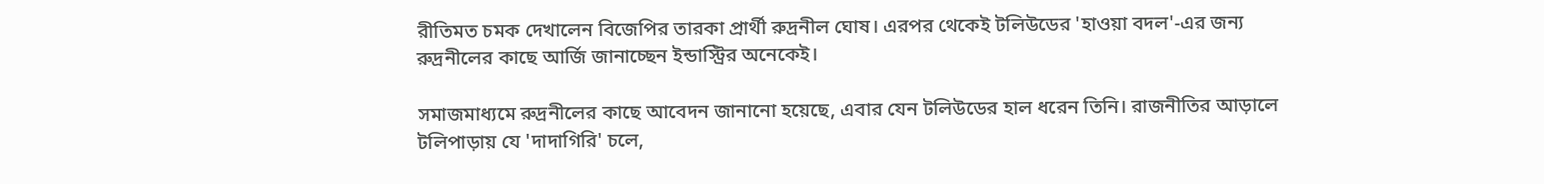রীতিমত চমক দেখালেন বিজেপির তারকা প্রার্থী রুদ্রনীল ঘোষ। এরপর থেকেই টলিউডের 'হাওয়া বদল'-এর জন্য রুদ্রনীলের কাছে আর্জি জানাচ্ছেন ইন্ডাস্ট্রির অনেকেই।

সমাজমাধ্যমে রুদ্রনীলের কাছে আবেদন জানানো হয়েছে, এবার যেন টলিউডের হাল ধরেন তিনি। রাজনীতির আড়ালে টলিপাড়ায় যে 'দাদাগিরি' চলে,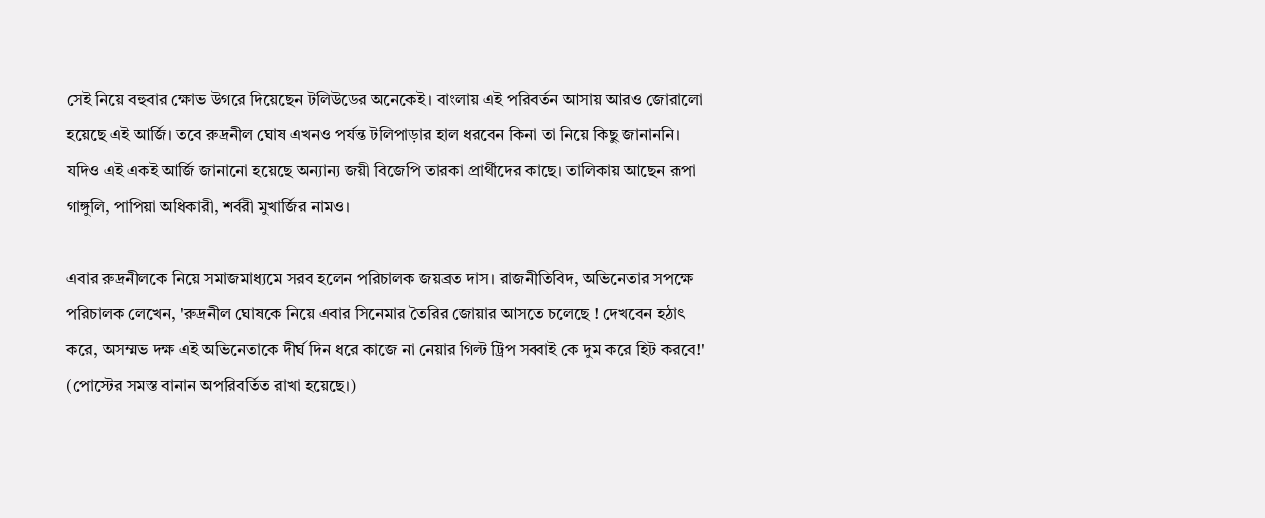সেই নিয়ে বহুবার ক্ষোভ উগরে দিয়েছেন টলিউডের অনেকেই। বাংলায় এই পরিবর্তন আসায় আরও জোরালো হয়েছে এই আর্জি। তবে রুদ্রনীল ঘোষ এখনও পর্যন্ত টলিপাড়ার হাল ধরবেন কিনা তা নিয়ে কিছু জানাননি। যদিও এই একই আর্জি জানানো হয়েছে অন্যান্য জয়ী বিজেপি তারকা প্রার্থীদের কাছে। তালিকায় আছেন রূপা গাঙ্গুলি, পাপিয়া অধিকারী, শর্বরী মুখার্জির নামও।

এবার রুদ্রনীলকে নিয়ে সমাজমাধ্যমে সরব হলেন পরিচালক জয়ব্রত দাস। রাজনীতিবিদ, অভিনেতার সপক্ষে পরিচালক লেখেন, 'রুদ্রনীল ঘোষকে নিয়ে এবার সিনেমার তৈরির জোয়ার আসতে চলেছে ! দেখবেন হঠাৎ করে, অসম্মভ দক্ষ এই অভিনেতাকে দীর্ঘ দিন ধরে কাজে না নেয়ার গিল্ট ট্রিপ সব্বাই কে দুম করে হিট করবে!' (পোস্টের সমস্ত বানান অপরিবর্তিত রাখা হয়েছে।)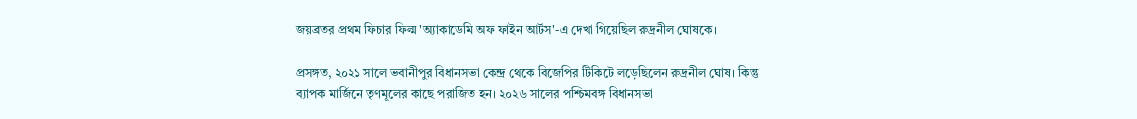জয়ব্রতর প্রথম ফিচার ফিল্ম 'অ্যাকাডেমি অফ ফাইন আর্টস'-এ দেখা গিয়েছিল রুদ্রনীল ঘোষকে।

প্রসঙ্গত, ২০২১ সালে ভবানীপুর বিধানসভা কেন্দ্র থেকে বিজেপির টিকিটে লড়েছিলেন রুদ্রনীল ঘোষ। কিন্তু ব্যাপক মার্জিনে তৃণমূলের কাছে পরাজিত হন। ২০২৬ সালের পশ্চিমবঙ্গ বিধানসভা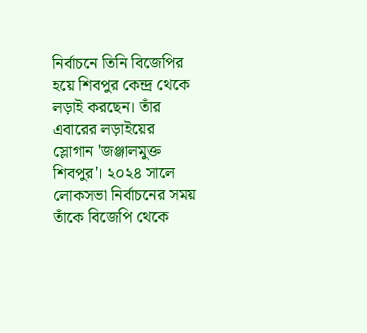নির্বাচনে তিনি বিজেপির হয়ে শিবপুর কেন্দ্র থেকে লড়াই করছেন। তাঁর এবারের লড়াইয়ের স্লোগান 'জঞ্জালমুক্ত শিবপুর'। ২০২৪ সালে লোকসভা নির্বাচনের সময় তাঁকে বিজেপি থেকে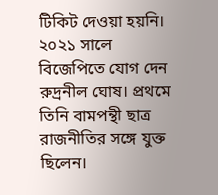টিকিট দেওয়া হয়নি। ২০২১ সালে বিজেপিতে যোগ দেন রুদ্রনীল ঘোষ। প্রথমে তিনি বামপন্থী ছাত্র রাজনীতির সঙ্গে যুক্ত ছিলেন।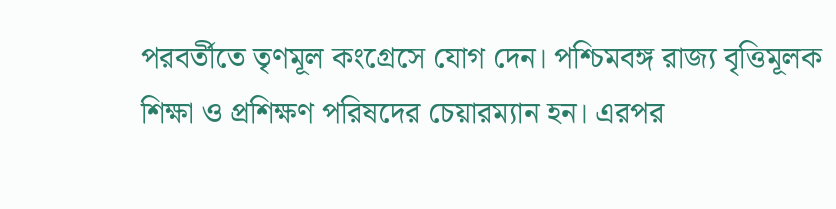পরবর্তীতে তৃণমূল কংগ্রেসে যোগ দেন। পশ্চিমবঙ্গ রাজ্য বৃত্তিমূলক শিক্ষা ও প্রশিক্ষণ পরিষদের চেয়ারম্যান হন। এরপর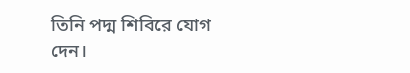তিনি পদ্ম শিবিরে যোগ দেন।